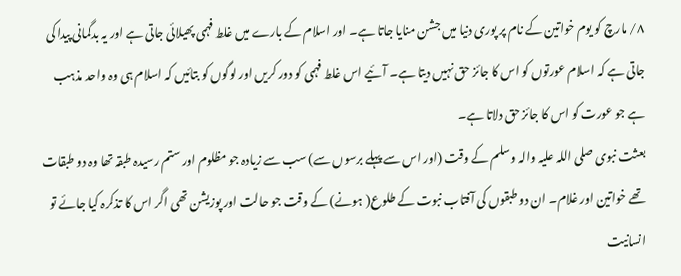۸/ مارچ کو یوم خواتین کے نام پر پوری دنیا میں جشن منایا جاتا ہے۔ اور اسلام کے بارے میں غلط فہمی پھیلائی جاتی ہے اور یہ بدگمانی پیدا کی جاتی ہے کہ اسلام عورتوں کو اس کا جائز حق نہیں دیتا ہے۔ آئیے اس غلط فہمی کو دور کریں اور لوگوں کو بتائیں کہ اسلام ہی وہ واحد مذہب ہے جو عورت کو اس کا جائز حق دلاتا ہے۔
بعثت نبوی صلی اللہ علیہ والہ وسلم کے وقت (اور اس سے پہلے برسوں سے) سب سے زیادہ جو مظلوم اور ستم رسیدہ طبقہ تھا وہ دو طبقات تھے خواتین اور غلام۔ ان دو طبقوں کی آفتاب نبوت کے طلوع( ہونے) کے وقت جو حالت اور پوزیشن تھی اگر اس کا تذکرہ کیا جائے تو انسانیت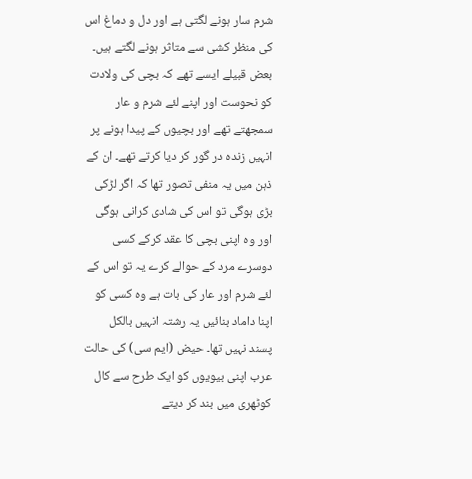شرم سار ہونے لگتی ہے اور دل و دماغ اس کی منظر کشی سے متاثر ہونے لگتے ہیں۔ بعض قبیلے ایسے تھے کہ بچی کی ولادت کو نحوست اور اپنے لئے شرم و عار سمجھتے تھے اور بچیوں کے پیدا ہونے پر انہیں زندہ در گور کر دیا کرتے تھے۔ ان کے ذہن میں یہ منفی تصور تھا کہ اگر لڑکی بڑی ہوگی تو اس کی شادی کرانی ہوگی اور وہ اپنی بچی کا عقد کرکے کسی دوسرے مرد کے حوالے کرے یہ تو اس کے لئے شرم اور عار کی بات ہے وہ کسی کو اپنا داماد بنائیں یہ رشتہ انہیں بالکل پسند نہیں تھا۔ حیض (ایم سی) کی حالت عرب اپنی بیویوں کو ایک طرح سے کال کوٹھری میں بند کر دیتے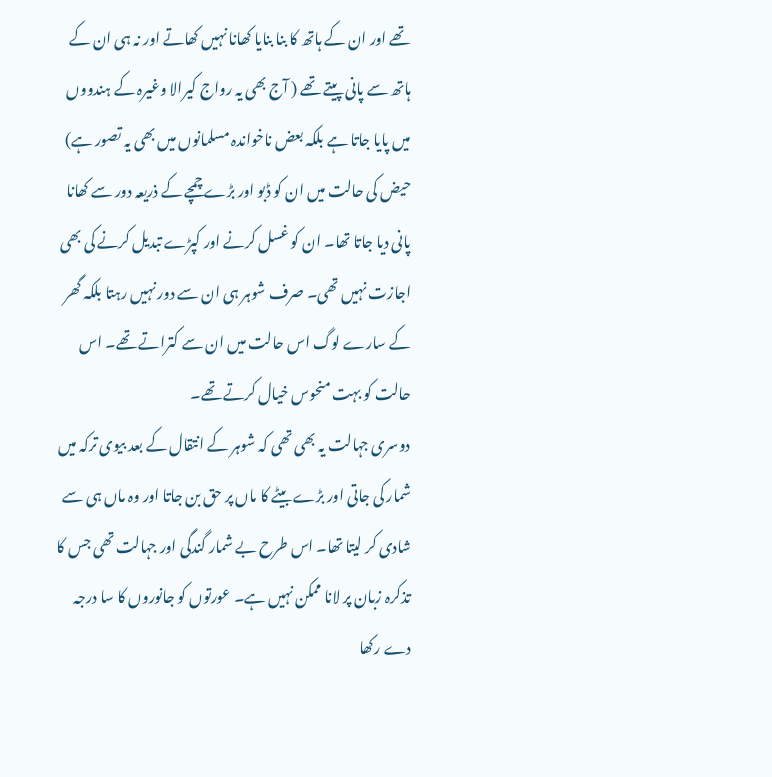تھے اور ان کے ہاتھ کا بنا بنایا کھانا نہیں کھاتے اور نہ ہی ان کے ہاتھ سے پانی پیتے تھے ( آج بھی یہ رواج کیرالا وغیرہ کے ہندووں میں پایا جاتا ہے بلکہ بعض ناخواندہ مسلمانوں میں بھی یہ تصور ہے) حیض کی حالت میں ان کو ڈبو اور بڑے چمچے کے ذریعہ دور سے کھانا پانی دیا جاتا تھا۔ ان کو غسل کرنے اور کپڑے تبدیل کرنے کی بھی اجازت نہیں تھی۔ صرف شوہر ہی ان سے دور نہیں رہتا بلکہ گھر کے سارے لوگ اس حالت میں ان سے کتراتے تھے۔ اس حالت کو بہت منحوس خیال کرتے تھے۔
دوسری جہالت یہ بھی تھی کہ شوہر کے انتقال کے بعد بیوی ترکہ میں شمار کی جاتی اور بڑے بیٹے کا ماں پر حق بن جاتا اور وہ ماں ہی سے شادی کر لیتا تھا۔ اس طرح بے شمار گندگی اور جہالت تھی جس کا تذکرہ زبان پر لانا ممکن نہیں ہے۔ عورتوں کو جانوروں کا سا درجہ دے رکھا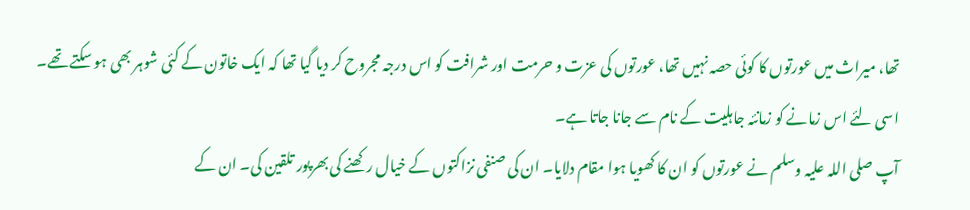تھا، میراث میں عورتوں کا کوئی حصہ نہیں تھا، عورتوں کی عزت و حرمت اور شرافت کو اس درجہ مجروح کر دیا گیا تھا کہ ایک خاتون کے کئی شوہر بھی ہو سکتے تھے۔ اسی لئے اس زمانے کو زمانئہ جاہلیت کے نام سے جانا جاتا ہے۔
آپ صلی اللہ علیہ وسلم نے عورتوں کو ان کا کھویا ہوا مقام دلایا۔ ان کی صنفی نزاکتوں کے خیال رکھنے کی بھرپور تلقین کی۔ ان کے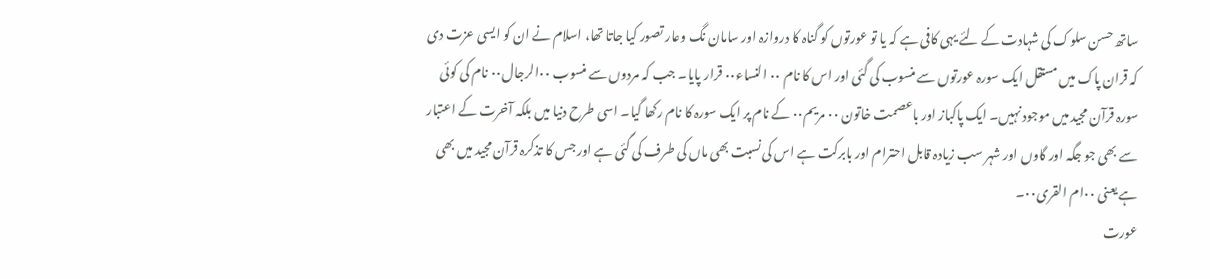ساتھ حسن سلوک کی شہادت کے لئے یہی کافی ہے کہ یا تو عورتوں کو گناہ کا دروازہ اور سامان نگ وعار تصور کیا جاتا تھا، اسلام نے ان کو ایسی عزت دی کہ قران پاک میں مستقل ایک سورہ عورتوں سے منسوب کی گئی اور اس کا نام ۰۰ النساء۰۰ قرار پایا۔ جب کہ مردوں سے منسوب ۰۰الرجال۰۰ نام کی کوئی سورہ قرآن مجید میں موجود نہیں۔ ایک پاکباز اور باعصمت خاتون ۰۰ مریم۰۰ کے نام پر ایک سورہ کا نام رکھا گیا۔ اسی طرح دنیا میں بلکہ آخرت کے اعتبار سے بھی جو جگہ اور گاوں اور شہر سب زیادہ قابل احترام اور بابرکت ہے اس کی نسبت بھی ماں کی طرف کی گئی ہے اور جس کا تذکرہ قرآن مجید میں بھی ہے یعنی ۰۰ام القری۰۰۔
عورت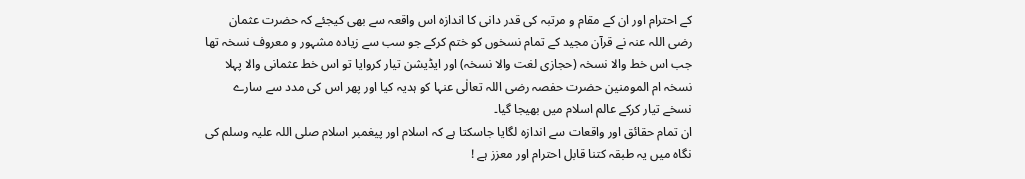کے احترام اور ان کے مقام و مرتبہ کی قدر دانی کا اندازہ اس واقعہ سے بھی کیجئے کہ حضرت عثمان رضی اللہ عنہ نے قرآن مجید کے تمام نسخوں کو ختم کرکے جو سب سے زیادہ مشہور و معروف نسخہ تھا جب اس خط والا نسخہ (حجازی لغت والا نسخہ) اور ایڈیشن تیار کروایا تو اس خط عثمانی والا پہلا نسخہ ام المومنین حضرت حفصہ رضی اللہ تعالٰی عنہا کو ہدیہ کیا اور پھر اس کی مدد سے سارے نسخے تیار کرکے عالم اسلام میں بھیجا گیا۔
ان تمام حقائق اور واقعات سے اندازہ لگایا جاسکتا ہے کہ اسلام اور پیغمبر اسلام صلی اللہ علیہ وسلم کی نگاہ میں یہ طبقہ کتنا قابل احترام اور معزز ہے !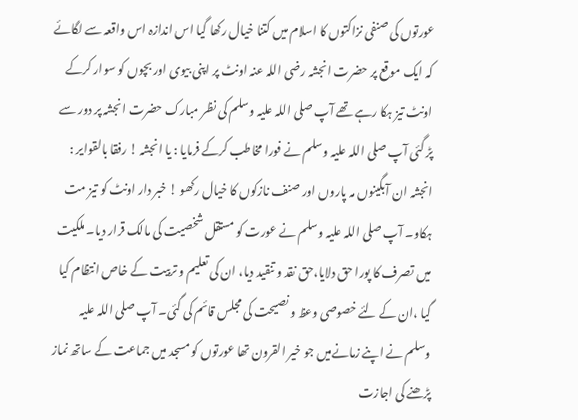عورتوں کی صنفی نزاکتوں کا اسلام میں کتنا خیال رکھا گیا اس اندازہ اس واقعہ سے لگائے کہ ایک موقع پر حضرت انجشہ رضی اللہ عنہ اونٹ پر اپنی بیوی اور بچوں کو سوار کرکے اونٹ تیز ہکا رہے تھے آپ صلی اللہ علیہ وسلم کی نظر مبارک حضرت انجشہ پر دور سے پڑ گئی آپ صلی اللہ علیہ وسلم نے فورا مخاطب کرکے فرمایا : یا انجشہ ! رفقا بالقوایر : انجشہ ان آبگینوں مہ پاروں اور صنف نازکوں کا خیال رکھو ! خبر دار اونٹ کو تیز مت ہکاو۔ آپ صلی اللہ علیہ وسلم نے عورت کو مستقل شخصیت کی مالک قرار دیا۔ ملکیت میں تصرف کا پورا حق دلایا،حق نقد و تنقید دیا، ان کی تعلیم و تربیت کے خاص انتظام کیا گیا ،ان کے لئے خصوصی وعظ و نصیحت کی مجلس قائم کی گئی۔ آپ صلی اللہ علیہ وسلم نے اپنے زمانےمیں جو خیر القرون تھا عورتوں کو مسجد میں جماعت کے ساتھ نماز پڑھنے کی اجازت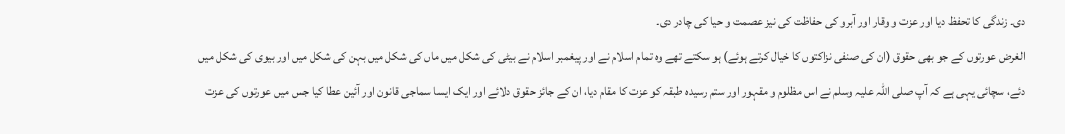دی۔ زندگی کا تحفظ دیا اور عزت و وقار اور آبرو کی حفاظت کی نیز عصمت و حیا کی چادر دی۔
الغرض عورتوں کے جو بھی حقوق (ان کی صنفی نزاکتوں کا خیال کرتے ہوئے) ہو سکتے تھے وہ تمام اسلام نے اور پیغمبر اسلام نے بیٹی کی شکل میں ماں کی شکل میں بہن کی شکل میں اور بیوی کی شکل میں دئے، سچائی یہی ہے کہ آپ صلی اللہ علیہ وسلم نے اس مظلوم و مقہور اور ستم رسیدہ طبقہ کو عزت کا مقام دیا، ان کے جائز حقوق دلائے اور ایک ایسا سماجی قانون اور آئین عطا کیا جس میں عورتوں کی عزت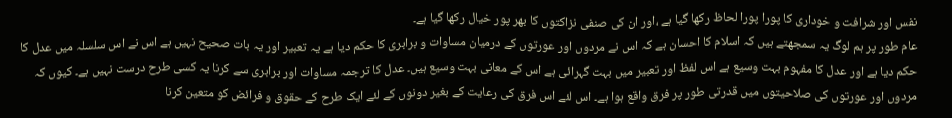نفس اور شرافت و خوداری کا پورا پورا لحاظ رکھا گیا ہے ،اور ان کی صنفی نزاکتوں کا بھر پور خیال رکھا گیا ہے۔
عام طور پر ہم لوگ یہ سمجھتے ہیں کہ اسلام کا احسان ہے کہ اس نے مردوں اور عورتوں کے درمیان مساوات و برابری کا حکم دیا ہے یہ تعبیر اور یہ بات صحیح نہیں ہے اس نے اس سلسلہ میں عدل کا حکم دیا ہے اور عدل کا مفہوم بہت وسیع ہے اس لفظ اور تعبیر میں بہت گہرائی ہے اس کے معانی بہت وسیع ہیں۔ عدل کا ترجمہ مساوات اور برابری سے کرنا یہ کسی طرح درست نہیں ہے۔ کیوں کہ مردوں اور عورتوں کی صلاحیتوں میں قدرتی طور پر فرق واقع ہوا ہے۔ اس لئے اس فرق کی رعایت کے بغیر دونوں کے لئے ایک طرح کے حقوق و فرائض کو متعین کرنا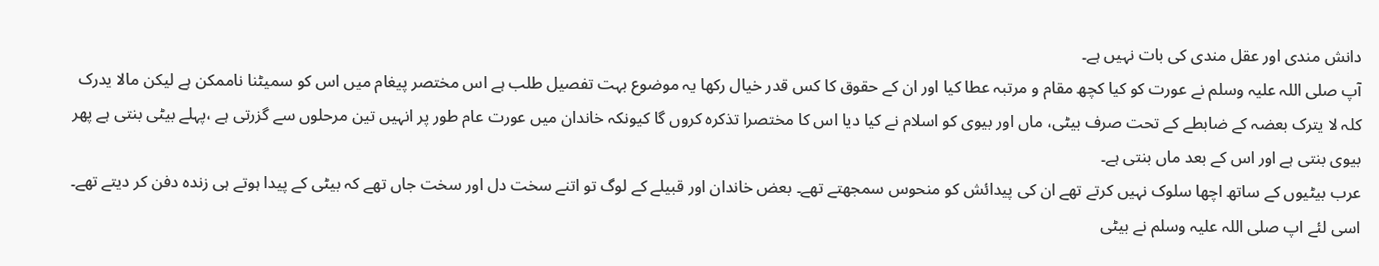دانش مندی اور عقل مندی کی بات نہیں ہے۔
آپ صلی اللہ علیہ وسلم نے عورت کو کیا کچھ مقام و مرتبہ عطا کیا اور ان کے حقوق کا کس قدر خیال رکھا یہ موضوع بہت تفصیل طلب ہے اس مختصر پیغام میں اس کو سمیٹنا ناممکن ہے لیکن مالا یدرک کلہ لا یترک بعضہ کے ضابطے کے تحت صرف بیٹی، ماں اور بیوی کو اسلام نے کیا دیا اس کا مختصرا تذکرہ کروں گا کیونکہ خاندان میں عورت عام طور پر انہیں تین مرحلوں سے گزرتی ہے ،پہلے بیٹی بنتی ہے پھر بیوی بنتی ہے اور اس کے بعد ماں بنتی ہے۔
عرب بیٹیوں کے ساتھ اچھا سلوک نہیں کرتے تھے ان کی پیدائش کو منحوس سمجھتے تھے۔ بعض خاندان اور قبیلے کے لوگ تو اتنے سخت دل اور سخت جاں تھے کہ بیٹی کے پیدا ہوتے ہی زندہ دفن کر دیتے تھے۔
اسی لئے اپ صلی اللہ علیہ وسلم نے بیٹی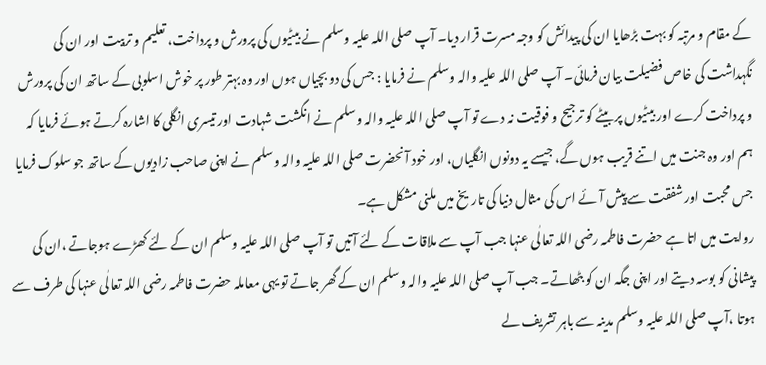کے مقام و مرتبہ کو بہت بڑھایا ان کی پیدائش کو وجہ مسرت قرار دیا۔ آپ صلی اللہ علیہ وسلم نے بیٹیوں کی پرورش و پرداخت، تعلیم و تربیت اور ان کی نگہداشت کی خاص فضیلت بیان فرمائی۔ آپ صلی اللہ علیہ والہ وسلم نے فرمایا : جس کی دو بچیاں ہوں اور وہ بہتر طور پر خوش اسلوبی کے ساتھ ان کی پرورش و پرداخت کرے اور بیٹیوں پر بیٹے کو ترجیح و فوقیت نہ دے تو آپ صلی اللہ علیہ والہ وسلم نے انگشت شہادت اور تیسری انگلی کا اشارہ کرتے ہوئے فرمایا کہ ہم اور وہ جنت میں اتنے قریب ہوں گے، جیسے یہ دونوں انگلیاں، اور خود آنحضرت صلی اللہ علیہ والہ وسلم نے اپنی صاحب زادیوں کے ساتھ جو سلوک فرمایا جس محبت اور شفقت سے پیش آئے اس کی مثال دنیا کی تاریخ میں ملنی مشکل ہے۔
روایت میں اتا ہے حضرت فاطمہ رضی اللہ تعالٰی عنہا جب آپ سے ملاقات کے لئے آتیں تو آپ صلی اللہ علیہ وسلم ان کے لئے کھڑے ہوجاتے ،ان کی پیشانی کو بوسہ دیتے اور اپنی جگہ ان کو بٹھاتے۔ جب آپ صلی اللہ علیہ والہ وسلم ان کے گھر جاتے تو یہی معاملہ حضرت فاطمہ رضی اللہ تعالٰی عنہا کی طرف سے ہوتا ،آپ صلی اللہ علیہ وسلم مدینہ سے باہر تشریف لے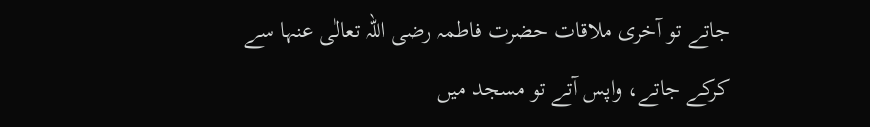جاتے تو آخری ملاقات حضرت فاطمہ رضی اللہ تعالٰی عنہا سے کرکے جاتے، واپس آتے تو مسجد میں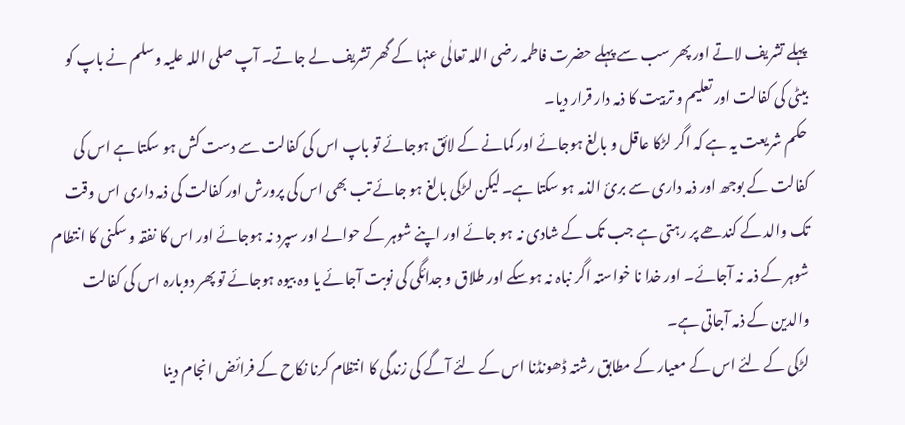پہلے تشریف لاتے اور پھر سب سے پہلے حضرت فاطمہ رضی اللہ تعالٰی عنہا کے گھر تشریف لے جاتے۔ آپ صلی اللہ علیہ وسلم نے باپ کو بیٹی کی کفالت اور تعلیم و تربیت کا ذمہ دار قرار دیا۔
حکم شریعت یہ ہے کہ اگر لڑکا عاقل و بالغ ہوجائے اور کمانے کے لائق ہوجائے تو باپ اس کی کفالت سے دست کش ہو سکتا ہے اس کی کفالت کے بوجھ اور ذمہ داری سے برئ الذمہ ہو سکتا ہے۔ لیکن لڑکی بالغ ہو جائے تب بھی اس کی پرورش اور کفالت کی ذمہ داری اس وقت تک والد کے کندھے پر رہتی ہے جب تک کے شادی نہ ہو جائے اور اپنے شوہر کے حوالے اور سپرد نہ ہوجائے اور اس کا نفقہ و سکنی کا انتطام شوہر کے ذمہ نہ آجائے۔ اور خدا نا خواستہ اگر نباہ نہ ہوسکے اور طلاق و جدائگی کی نوبت آجائے یا وہ بیوہ ہوجائے تو پھر دوبارہ اس کی کفالت والدین کے ذمہ آجاتی ہے۔
لڑکی کے لئے اس کے معیار کے مطابق رشتہ ڈھونڈنا اس کے لئے آگے کی زندگی کا انتظام کرنا نکاح کے فرائض انجام دینا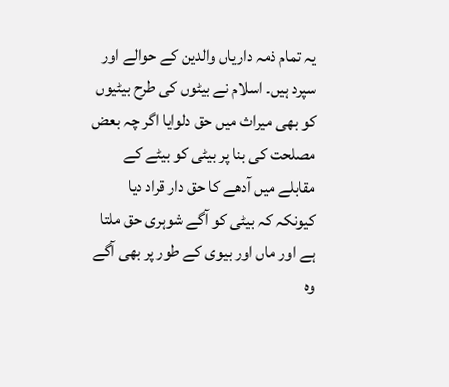یہ تمام ذمہ داریاں والدین کے حوالے اور سپرد ہیں۔ اسلام نے بیٹوں کی طرح بیٹیوں کو بھی میراث میں حق دلوایا اگر چہ بعض مصلحت کی بنا پر بیٹی کو بیٹے کے مقابلے میں آدھے کا حق دار قراد دیا کیونکہ کہ بیٹی کو آگے شوہری حق ملتا ہے اور ماں اور بیوی کے طور پر بھی آگے وہ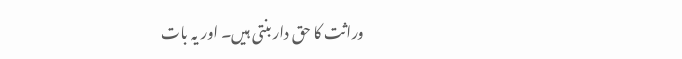وراثت کا حق دار بنتی ہیں۔ اور یہ بات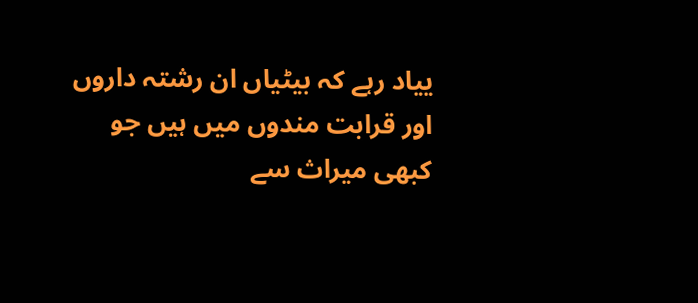ییاد رہے کہ بیٹیاں ان رشتہ داروں اور قرابت مندوں میں ہیں جو کبھی میراث سے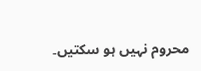محروم نہیں ہو سکتیں۔